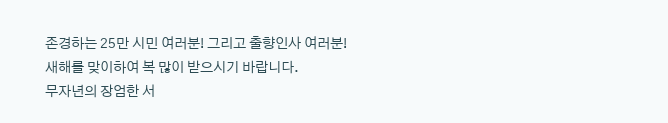존경하는 25만 시민 여러분! 그리고 출향인사 여러분!
새해를 맞이하여 복 많이 받으시기 바랍니다.
무자년의 장엄한 서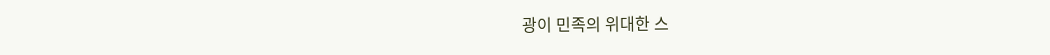광이 민족의 위대한 스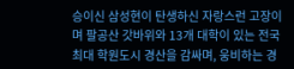승이신 삼성현이 탄생하신 자랑스런 고장이며 팔공산 갓바위와 13개 대학이 있는 전국 최대 학원도시 경산을 감싸며, 웅비하는 경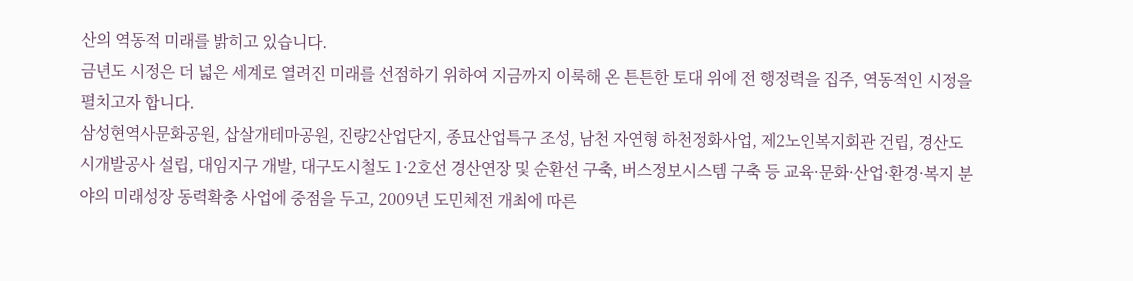산의 역동적 미래를 밝히고 있습니다.
금년도 시정은 더 넓은 세계로 열려진 미래를 선점하기 위하여 지금까지 이룩해 온 튼튼한 토대 위에 전 행정력을 집주, 역동적인 시정을 펼치고자 합니다.
삼성현역사문화공원, 삽살개테마공원, 진량2산업단지, 종묘산업특구 조성, 남천 자연형 하천정화사업, 제2노인복지회관 건립, 경산도시개발공사 설립, 대임지구 개발, 대구도시철도 1·2호선 경산연장 및 순환선 구축, 버스정보시스템 구축 등 교육·문화·산업·환경·복지 분야의 미래성장 동력확충 사업에 중점을 두고, 2009년 도민체전 개최에 따른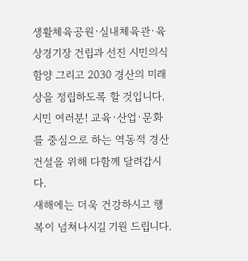생활체육공원·실내체육관·육상경기장 건립과 선진 시민의식 함양 그리고 2030 경산의 미래상을 정립하도록 할 것입니다.
시민 여러분! 교육·산업·문화를 중심으로 하는 역동적 경산건설을 위해 다함께 달려갑시다.
새해에는 더욱 건강하시고 행복이 넘쳐나시길 기원 드립니다.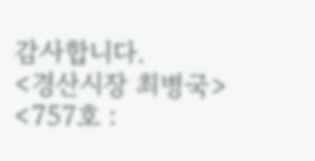감사합니다.
<경산시장 최병국>
<757호 :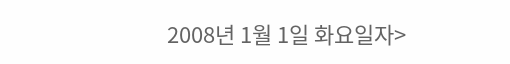2008년 1월 1일 화요일자>